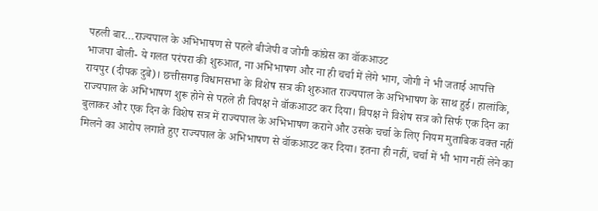पहली बार…राज्यपाल के अभिभाषण से पहले बीजेपी व जोगी कांग्रेस का वॉकआउट
भाजपा बोली- ये गलत परंपरा की शुरुआत, ना अभिभाषण और ना ही चर्चा में लेंगे भाग, जोगी ने भी जताई आपत्ति
रायपुर (दीपक दुबे)। छत्तीसगढ़ विधानसभा के विशेष सत्र की शुरुआत राज्यपाल के अभिभाषण के साथ हुई। हालांकि, राज्यपाल के अभिभाषण शुरू होने से पहले ही विपक्ष ने वॉकआउट कर दिया। विपक्ष ने विशेष सत्र को सिर्फ एक दिन का बुलाकर और एक दिन के विशेष सत्र में राज्यपाल के अभिभाषण कराने और उसके चर्चा के लिए नियम मुताबिक वक्त नहीं मिलने का आरोप लगाते हुए राज्यपाल के अभिभाषण से वॉकआउट कर दिया। इतना ही नहीं, चर्चा में भी भाग नहीं लेने का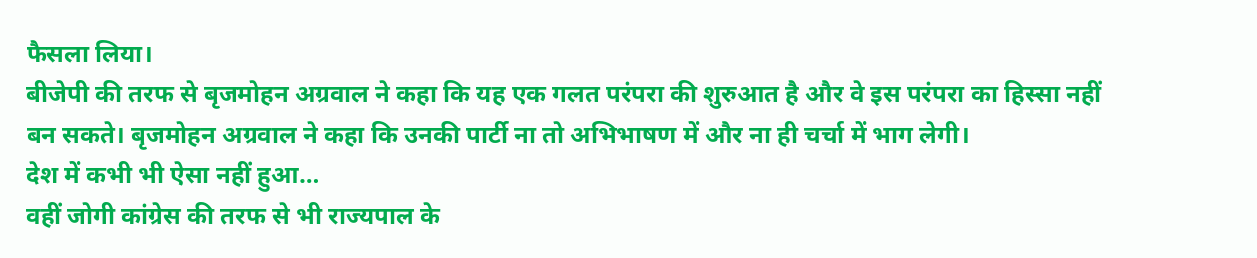फैसला लिया।
बीजेपी की तरफ से बृजमोहन अग्रवाल ने कहा कि यह एक गलत परंपरा की शुरुआत है और वे इस परंपरा का हिस्सा नहीं बन सकते। बृजमोहन अग्रवाल ने कहा कि उनकी पार्टी ना तो अभिभाषण में और ना ही चर्चा में भाग लेगी।
देश में कभी भी ऐसा नहीं हुआ…
वहीं जोगी कांग्रेस की तरफ से भी राज्यपाल के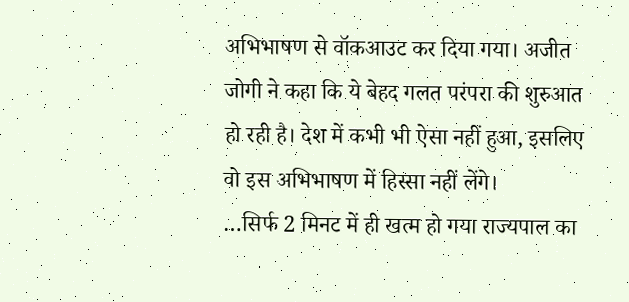अभिभाषण से वॉकआउट कर दिया गया। अजीत जोगी ने कहा कि ये बेहद गलत परंपरा की शुरुआत हो रही है। देश में कभी भी ऐसा नहीं हुआ, इसलिए वो इस अभिभाषण में हिस्सा नहीं लेंगे।
…सिर्फ 2 मिनट में ही खत्म हो गया राज्यपाल का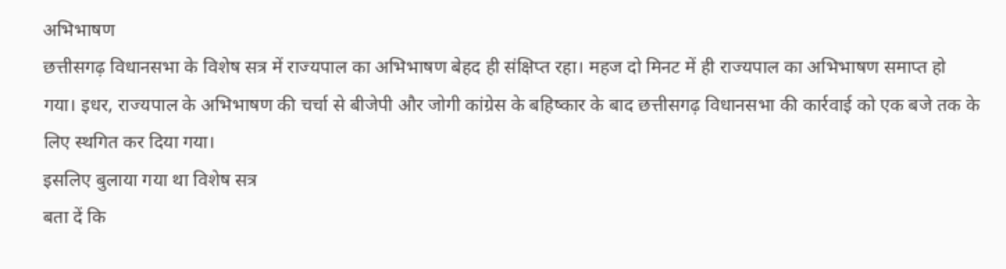अभिभाषण
छत्तीसगढ़ विधानसभा के विशेष सत्र में राज्यपाल का अभिभाषण बेहद ही संक्षिप्त रहा। महज दो मिनट में ही राज्यपाल का अभिभाषण समाप्त हो गया। इधर, राज्यपाल के अभिभाषण की चर्चा से बीजेपी और जोगी कांग्रेस के बहिष्कार के बाद छत्तीसगढ़ विधानसभा की कार्रवाई को एक बजे तक के लिए स्थगित कर दिया गया।
इसलिए बुलाया गया था विशेष सत्र
बता दें कि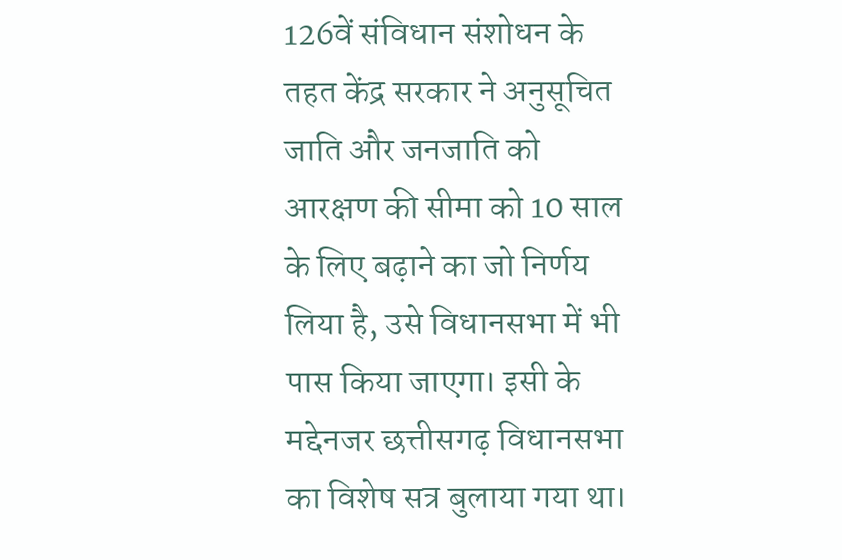126वें संविधान संशोधन के तहत केंद्र सरकार ने अनुसूचित जाति और जनजाति को आरक्षण की सीमा को 10 साल के लिए बढ़ाने का जो निर्णय लिया है, उसे विधानसभा में भी पास किया जाएगा। इसी के मद्देनजर छत्तीसगढ़ विधानसभा का विशेष सत्र बुलाया गया था।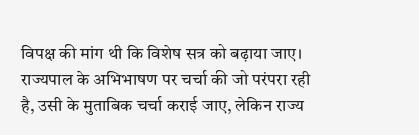विपक्ष की मांग थी कि विशेष सत्र को बढ़ाया जाए। राज्यपाल के अभिभाषण पर चर्चा की जो परंपरा रही है, उसी के मुताबिक चर्चा कराई जाए, लेकिन राज्य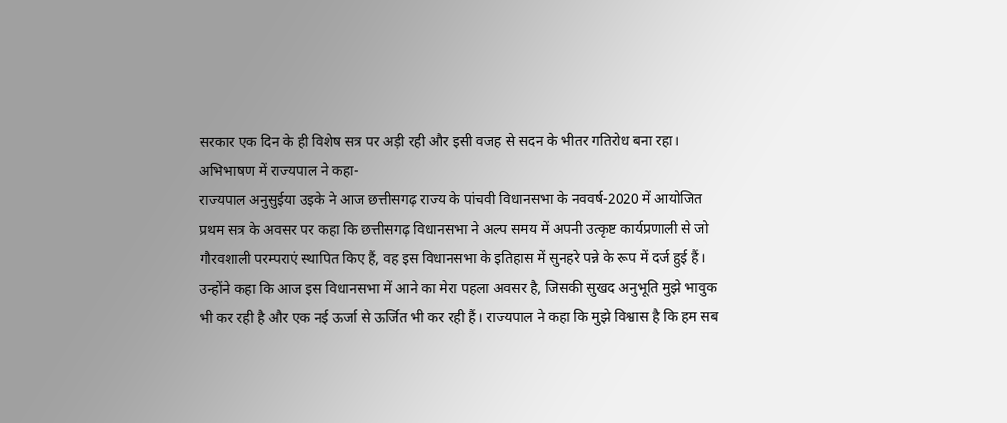सरकार एक दिन के ही विशेष सत्र पर अड़ी रही और इसी वजह से सदन के भीतर गतिरोध बना रहा।
अभिभाषण में राज्यपाल ने कहा-
राज्यपाल अनुसुईया उइके ने आज छत्तीसगढ़ राज्य के पांचवी विधानसभा के नववर्ष-2020 में आयोजित प्रथम सत्र के अवसर पर कहा कि छत्तीसगढ़ विधानसभा ने अल्प समय में अपनी उत्कृष्ट कार्यप्रणाली से जो गौरवशाली परम्पराएं स्थापित किए हैं, वह इस विधानसभा के इतिहास में सुनहरे पन्ने के रूप में दर्ज हुई हैं। उन्होंने कहा कि आज इस विधानसभा में आने का मेरा पहला अवसर है, जिसकी सुखद अनुभूति मुझे भावुक भी कर रही है और एक नई ऊर्जा से ऊर्जित भी कर रही हैं। राज्यपाल ने कहा कि मुझे विश्वास है कि हम सब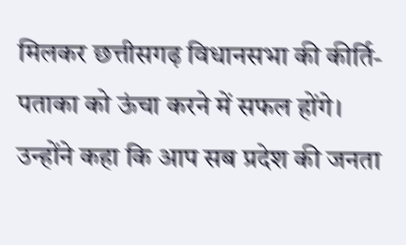मिलकर छत्तीसगढ़ विधानसभा की कीर्ति-पताका को ऊंचा करने में सफल होंगे। उन्होंने कहा कि आप सब प्रदेश की जनता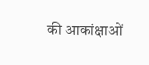की आकांक्षाओं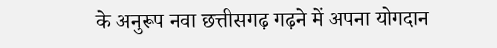के अनुरूप नवा छत्तीसगढ़ गढ़ने में अपना योगदान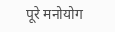पूरे मनोयोग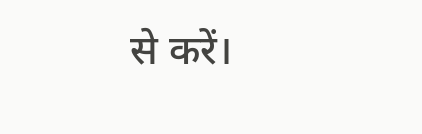से करें।